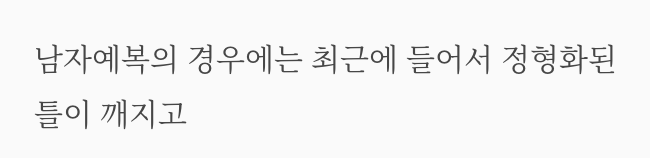남자예복의 경우에는 최근에 들어서 정형화된 틀이 깨지고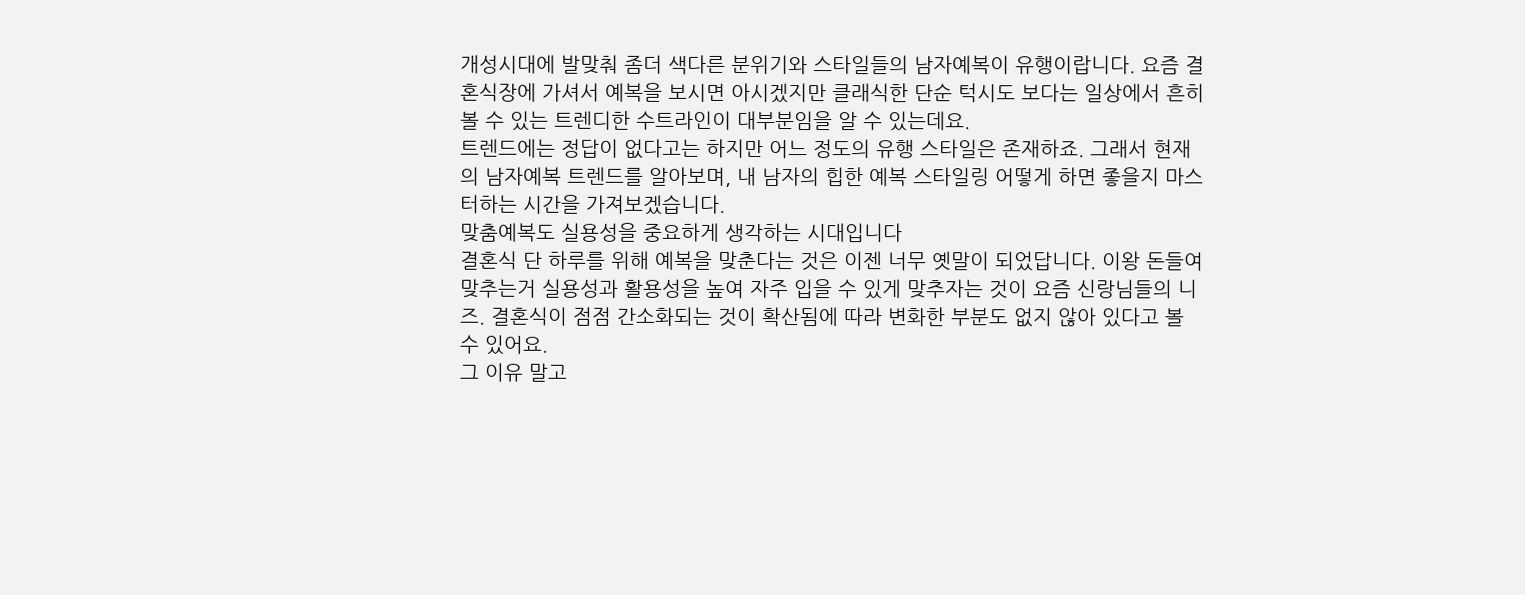개성시대에 발맞춰 좀더 색다른 분위기와 스타일들의 남자예복이 유행이랍니다. 요즘 결혼식장에 가셔서 예복을 보시면 아시겠지만 클래식한 단순 턱시도 보다는 일상에서 흔히 볼 수 있는 트렌디한 수트라인이 대부분임을 알 수 있는데요.
트렌드에는 정답이 없다고는 하지만 어느 정도의 유행 스타일은 존재하죠. 그래서 현재의 남자예복 트렌드를 알아보며, 내 남자의 힙한 예복 스타일링 어떻게 하면 좋을지 마스터하는 시간을 가져보겠습니다.
맞춤예복도 실용성을 중요하게 생각하는 시대입니다
결혼식 단 하루를 위해 예복을 맞춘다는 것은 이젠 너무 옛말이 되었답니다. 이왕 돈들여 맞추는거 실용성과 활용성을 높여 자주 입을 수 있게 맞추자는 것이 요즘 신랑님들의 니즈. 결혼식이 점점 간소화되는 것이 확산됨에 따라 변화한 부분도 없지 않아 있다고 볼 수 있어요.
그 이유 말고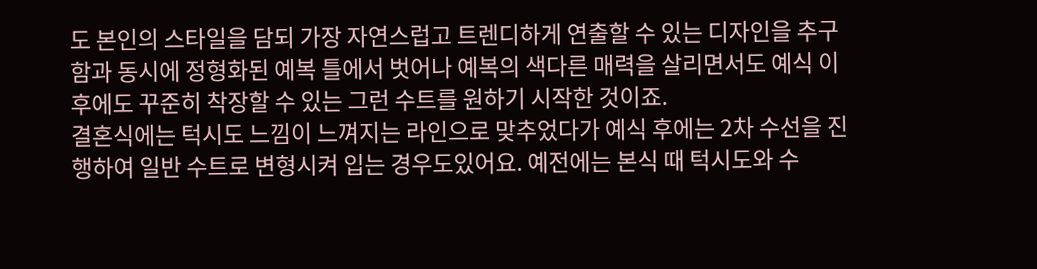도 본인의 스타일을 담되 가장 자연스럽고 트렌디하게 연출할 수 있는 디자인을 추구함과 동시에 정형화된 예복 틀에서 벗어나 예복의 색다른 매력을 살리면서도 예식 이후에도 꾸준히 착장할 수 있는 그런 수트를 원하기 시작한 것이죠.
결혼식에는 턱시도 느낌이 느껴지는 라인으로 맞추었다가 예식 후에는 2차 수선을 진행하여 일반 수트로 변형시켜 입는 경우도있어요. 예전에는 본식 때 턱시도와 수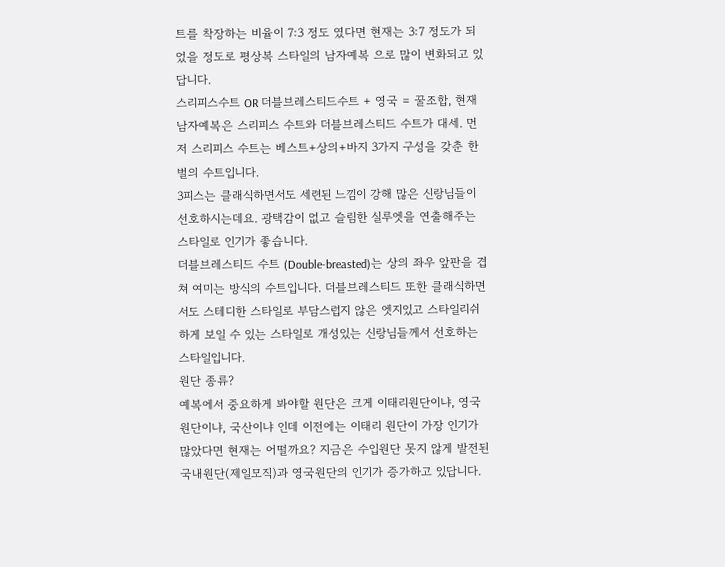트를 착장하는 비율이 7:3 정도 였다면 현재는 3:7 정도가 되었을 정도로 평상복 스타일의 남자예복 으로 많이 변화되고 있답니다.
스리피스수트 OR 더블브레스티드수트 + 영국 = 꿀조합, 현재 남자예복은 스리피스 수트와 더블브레스티드 수트가 대세. 먼저 스리피스 수트는 베스트+상의+바지 3가지 구성을 갖춘 한 벌의 수트입니다.
3피스는 클래식하면서도 세련된 느낌이 강해 많은 신랑님들이 선호하시는데요. 광택감이 없고 슬림한 실루엣을 연출해주는 스타일로 인기가 좋습니다.
더블브레스티드 수트 (Double-breasted)는 상의 좌우 앞판을 겹쳐 여미는 방식의 수트입니다. 더블브레스티드 또한 클래식하면서도 스테디한 스타일로 부담스럽지 않은 엣지있고 스타일리쉬하게 보일 수 있는 스타일로 개성있는 신랑님들께서 선호하는 스타일입니다.
원단 종류?
예복에서 중요하게 봐야할 원단은 크게 이태리원단이냐, 영국원단이냐, 국산이냐 인데 이전에는 이태리 원단이 가장 인기가 많았다면 현재는 어떨까요? 지금은 수입원단 못지 않게 발전된 국내원단(제일모직)과 영국원단의 인기가 증가하고 있답니다.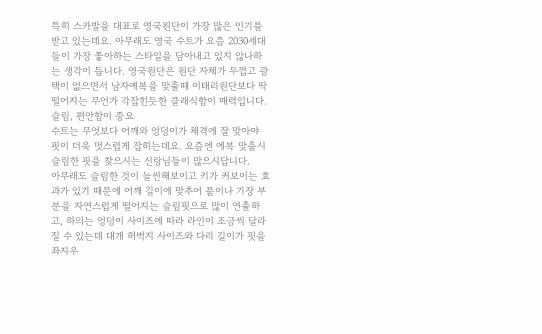특히 스카발을 대표로 영국원단이 가장 많은 인기를 받고 있는데요. 아무래도 영국 수트가 요즘 2030세대들이 가장 좋아하는 스타일을 담아내고 있지 않나하는 생각이 듭니다. 영국원단은 원단 자체가 두껍고 광택이 없으면서 남자예복을 맞출때 이태리원단보다 딱 떨어지는 무언가 각잡힌듯한 클래식함이 매력입니다.
슬림, 편안함이 중요
수트는 무엇보다 어깨와 엉덩이가 체격에 잘 맞아야 핏이 더욱 멋스럽게 잡히는데요. 요즘엔 에복 맞춤시 슬림한 핏을 찾으시는 신랑님들이 많으시답니다.
아무래도 슬림한 것이 늘씬해보이고 키가 커보이는 효과가 있기 때문에 어깨 길이에 맞추어 품이나 기장 부분을 자연스럽게 떨어지는 슬림핏으로 많이 연출하고, 하의는 엉덩이 사이즈에 따라 라인이 조금씩 달라질 수 있는데 대개 허벅지 사이즈와 다리 길이가 핏을 좌지우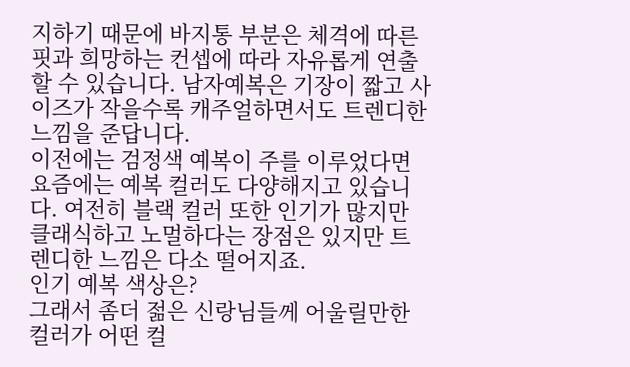지하기 때문에 바지통 부분은 체격에 따른 핏과 희망하는 컨셉에 따라 자유롭게 연출할 수 있습니다. 남자예복은 기장이 짧고 사이즈가 작을수록 캐주얼하면서도 트렌디한 느낌을 준답니다.
이전에는 검정색 예복이 주를 이루었다면 요즘에는 예복 컬러도 다양해지고 있습니다. 여전히 블랙 컬러 또한 인기가 많지만 클래식하고 노멀하다는 장점은 있지만 트렌디한 느낌은 다소 떨어지죠.
인기 예복 색상은?
그래서 좀더 젊은 신랑님들께 어울릴만한 컬러가 어떤 컬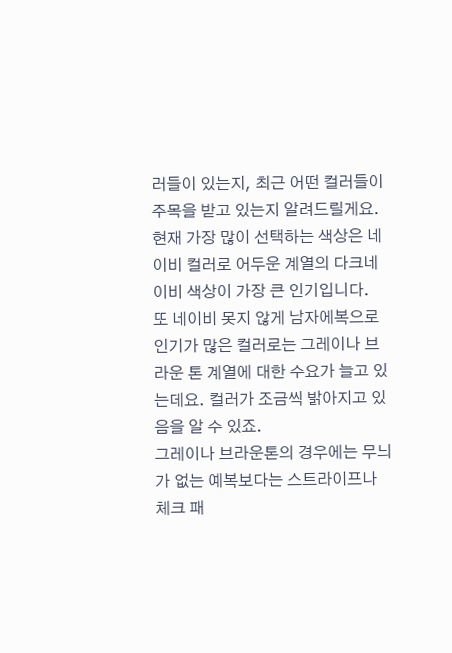러들이 있는지, 최근 어떤 컬러들이 주목을 받고 있는지 알려드릴게요.
현재 가장 많이 선택하는 색상은 네이비 컬러로 어두운 계열의 다크네이비 색상이 가장 큰 인기입니다.
또 네이비 못지 않게 남자에복으로 인기가 많은 컬러로는 그레이나 브라운 톤 계열에 대한 수요가 늘고 있는데요. 컬러가 조금씩 밝아지고 있음을 알 수 있죠.
그레이나 브라운톤의 경우에는 무늬가 없는 예복보다는 스트라이프나 체크 패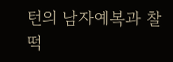턴의 남자예복과 찰떡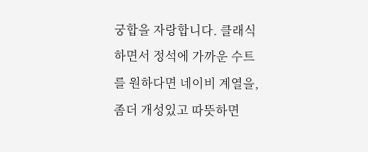궁합을 자랑합니다. 클래식하면서 정석에 가까운 수트를 원하다면 네이비 계열을, 좀더 개성있고 따뜻하면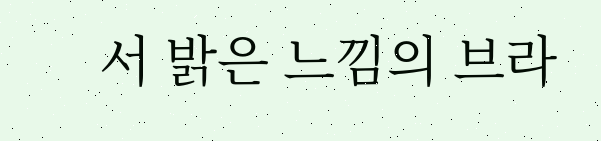서 밝은 느낌의 브라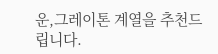운,그레이톤 계열을 추천드립니다.